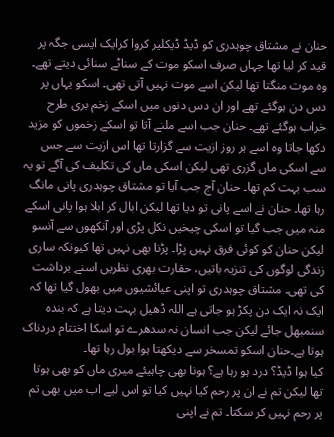حنان نے مشتاق چوہدری کو ڈیڈ ڈیکلیر کروا کرایک ایسی جگہ پر قید کر لیا تھا جہاں صرف اسکو موت کے سناٹے سنائی دیتے تھے۔ وہ موت منگتا تھا لیکن اسے موت نہیں آتی تھی۔ اسکو یہاں پر دس دن ہوگئے تھے اور ان دس دنوں میں اسکے زخم بری طرح خراب ہوگئے تھے۔ حنان جب اسے ملنے آتا تو اسکے زخموں کو مزید دکھا جاتا وہ اسے ہر روز ازیت سے گزارتا تھا اس ازیت سے جس سے اسکی ماں گزری تھی لیکن اسکی ماں کی تکلیف کی آگے تو یہ سب بہت کم تھا۔ حنان آج جب آیا تو مشتاق چوہدری پانی مانگ رہا تھا۔ حنان نے اسے پانی تو دیا تھا لیکن ابال کر ابلا ہوا پانی اسکے منہ میں جب گیا تو اسکی چیخیں نکل پڑی اور آنکھوں سے آنسو لیکن حنان کو کوئی فرق نہیں پڑا۔ پڑنا بھی نہیں تھا کیونکہ ساری زندگی لوگوں کی تنزیہ باتیں، حقارت بھری نظریں اسنے برداشت کی تھی۔ مشتاق چوہدری تو اپنی عیائشیوں میں بھول گیا تھا کہ ایک نہ ایک دن پکڑ ہو جاتی ہے اللہ ڈھیل بہت دیتا ہے کہ بندہ سنمبھل جائے لیکن جب انسان نہ سدھرے تو اسکا اختتام دردناک ہوتا ہے۔حنان اسکو تمسخر سے دیکھتا ہوا بول رہا تھا۔
کیا ہوا ڈیڈ؟ درد ہو رہا ہے؟ ہونا بھی چاہیئے میری ماں کو بھی ہوتا تھا لیکن تم نے ان پر رحم کیا نہیں کیا تو اس لیے اب میں بھی تم پر رحم نہیں کر سکتا۔ تم نے اپنی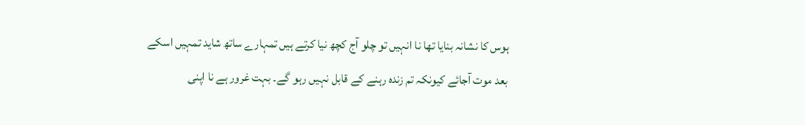ہوس کا نشانہ بنایا تھا نا انہیں تو چلو آج کچھ نیا کرتے ہیں تمہارے ساتھ شاید تمہیں اسکے بعد موت آجائے کیونکہ تم زندہ رہنے کے قابل نہیں رہو گے۔ بہت غرور ہے نا اپنی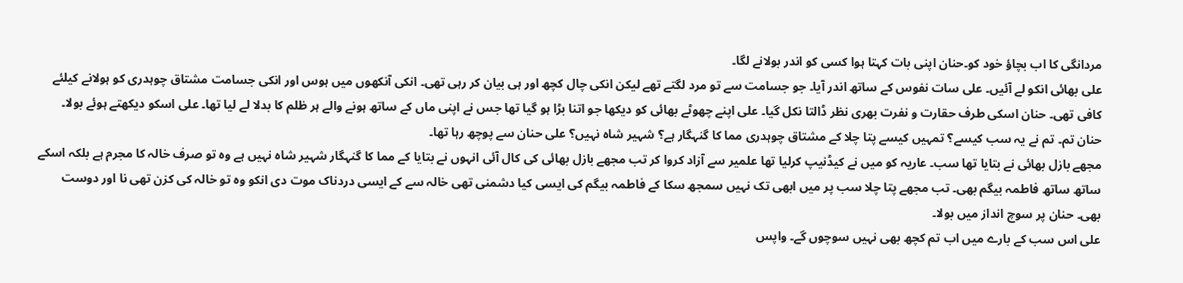مردانگی کا اب بچاؤ خود کو۔حنان اپنی بات کہتا ہوا کسی کو اندر بولانے لگا۔
علی بھائی انکو لے آئیں۔ علی سات نفوس کے ساتھ اندر آیا۔ جو جسامت سے تو مرد لگتے تھے لیکن انکی چال کچھ اور ہی بیان کر رہی تھی۔ انکی آنکھوں میں ہوس اور انکی جسامت مشتاق چوہدری کو ہولانے کیلئے کافی تھی۔ حنان اسکی طرف حقارت و نفرت بھری نظر ڈالتا نکل گیا۔ علی اپنے چھوٹے بھائی کو دیکھا جو اتنا بڑا ہو گیا تھا جس نے اپنی ماں کے ساتھ ہونے والے ہر ظلم کا بدلا لے لیا تھا۔ علی اسکو دیکھتے ہوئے بولا۔
حنان تم۔ تم نے یہ سب کیسے؟ تمہیں کیسے پتا چلا کے مشتاق چوہدری مما کا گنہگار ہے؟ شہیر شاہ نہیں؟ علی حنان سے پوچھ رہا تھا۔
مجھے بازل بھائی نے بتایا تھا سب۔ عاریہ کو میں نے کیڈنیپ کرلیا تھا علمیر سے آزاد کروا کر تب مجھے بازل بھائی کی کال آئی انہوں نے بتایا کے مما کا گنہگار شہیر شاہ نہیں ہے وہ تو صرف خالہ کا مجرم ہے بلکہ اسکے ساتھ ساتھ فاطمہ بیگم بھی۔ تب مجھے پتا چلا سب پر میں ابھی تک نہیں سمجھ سکا کے فاطمہ بیگم کی ایسی کیا دشمنی تھی خالہ سے کے ایسی دردناک موت دی انکو وہ تو خالہ کی کزن تھی نا اور دوست بھی۔ حنان پر سوچ انداز میں بولا۔
علی اس سب کے بارے میں اب تم کچھ بھی نہیں سوچوں گے۔ واپس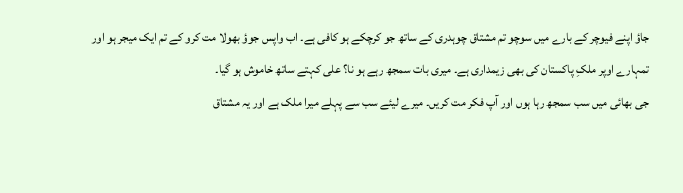جاؤ اپنے فیوچر کے بارے میں سوچو تم مشتاق چوہدری کے ساتھ جو کرچکے ہو کافی ہے۔ اب واپس جوؤ بھولا مت کرو کے تم ایک میجر ہو اور تمہارے اوپر ملکِ پاکستان کی بھی زیمداری ہے۔ میری بات سمجھ رہے ہو نا؟ علی کہتے ساتھ خاموش ہو گیا۔
جی بھائی میں سب سمجھ رہا ہوں اور آپ فکر مت کریں۔ میرے لیئے سب سے پہلے میرا ملک ہے اور یہ مشتاق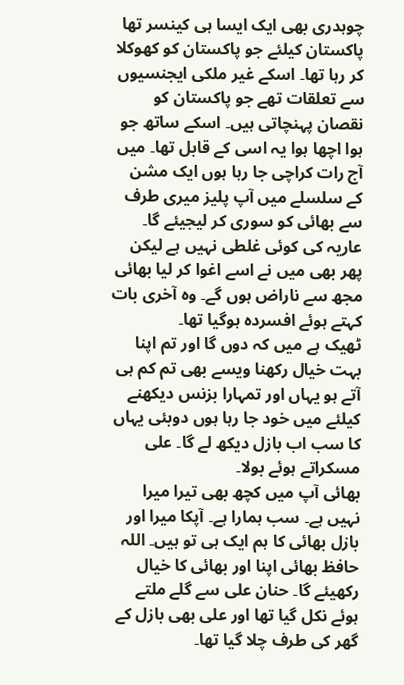چوہدری بھی ایک ایسا ہی کینسر تھا پاکستان کیلئے جو پاکستان کو کھوکلا کر رہا تھا۔ اسکے غیر ملکی ایجنسیوں سے تعلقات تھے جو پاکستان کو نقصان پہنچاتی ہیں۔ اسکے ساتھ جو ہوا اچھا ہوا یہ اسی کے قابل تھا۔ میں آج رات کراچی جا رہا ہوں ایک مشن کے سلسلے میں آپ پلیز میری طرف سے بھائی کو سوری کر لیجیئے گا۔ عاریہ کی کوئی غلطی نہیں ہے لیکن پھر بھی میں نے اسے اغوا کر لیا بھائی مجھ سے ناراض ہوں گے۔ وہ آخری بات کہتے ہوئے افسردہ ہوگیا تھا۔
ٹھیک ہے میں کہ دوں گا اور تم اپنا بہت خیال رکھنا ویسے بھی تم کم ہی آتے ہو یہاں اور تمہارا بزنس دیکھنے کیلئے میں خود جا رہا ہوں دوبئی یہاں کا سب اب بازل دیکھ لے گا۔ علی مسکراتے ہوئے بولا۔
بھائی آپ میں کچھ بھی تیرا میرا نہیں ہے۔ سب ہمارا ہے۔ آپکا میرا اور بازل بھائی کا ہم ایک ہی تو ہیں۔ اللہ حافظ بھائی اپنا اور بھائی کا خیال رکھیئے گا۔ حنان علی سے گلے ملتے ہوئے نکل گیا تھا اور علی بھی بازل کے گھر کی طرف چلا گیا تھا۔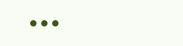•••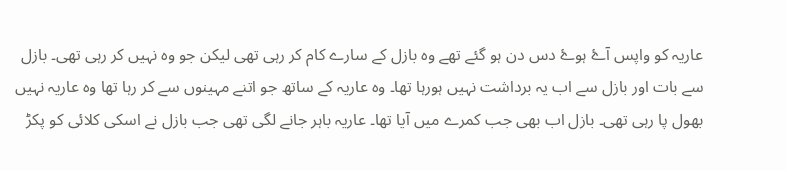عاریہ کو واپس آۓ ہوۓ دس دن ہو گئے تھے وہ بازل کے سارے کام کر رہی تھی لیکن جو وہ نہیں کر رہی تھی۔ بازل سے بات اور بازل سے اب یہ برداشت نہیں ہورہا تھا۔ وہ عاریہ کے ساتھ جو اتنے مہینوں سے کر رہا تھا وہ عاریہ نہیں بھول پا رہی تھی۔ بازل اب بھی جب کمرے میں آیا تھا۔ عاریہ باہر جانے لگی تھی جب بازل نے اسکی کلائی کو پکڑ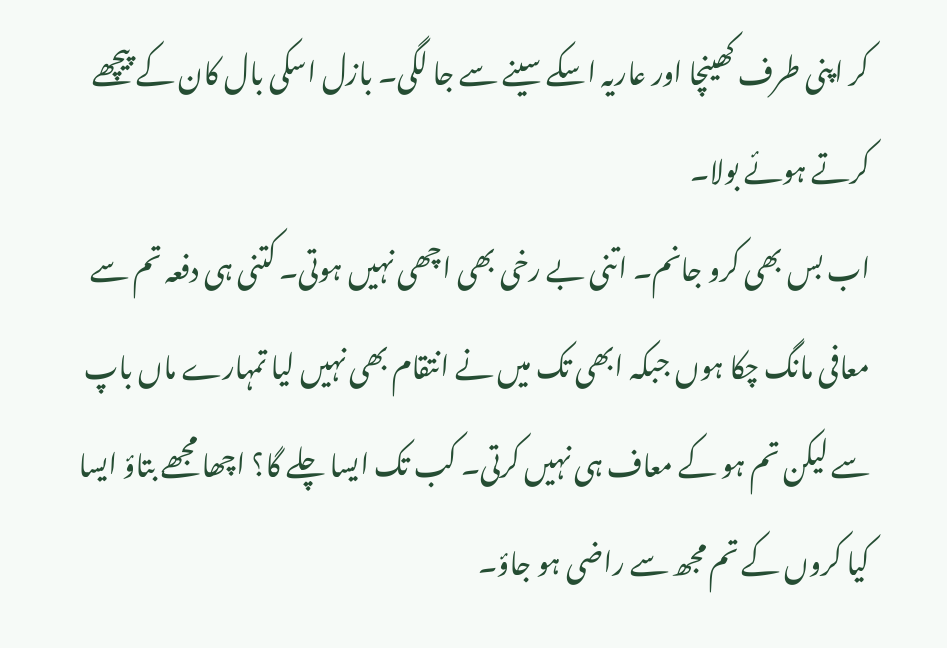کر اپنی طرف کھینچا اور عاریہ اسکے سینے سے جا لگی۔ بازل اسکی بال کان کے پیچھے کرتے ہوئے بولا۔
اب بس بھی کرو جانم۔ اتنی بے رخی بھی اچھی نہیں ہوتی۔ کتنی ہی دفعہ تم سے معافی مانگ چکا ہوں جبکہ ابھی تک میں نے انتقام بھی نہیں لیا تمہارے ماں باپ سے لیکن تم ہو کے معاف ہی نہیں کرتی۔ کب تک ایسا چلے گا؟ اچھا مجھے بتاؤ ایسا کیا کروں کے تم مجھ سے راضی ہو جاؤ۔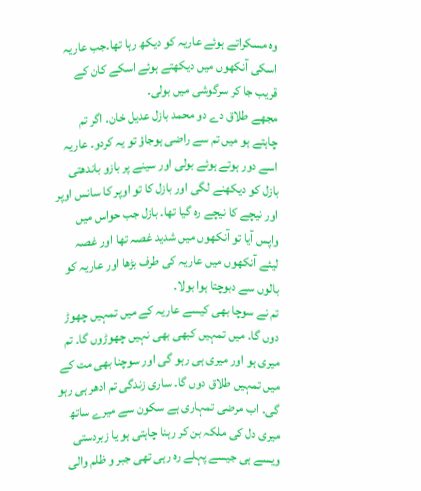وہ مسکراتے ہوئے عاریہ کو دیکھ رہا تھا۔جب عاریہ اسکی آنکھوں میں دیکھتے ہوئے اسکے کان کے قریب جا کر سرگوشی میں بولی۔
مجھے طلاق دے دو محمد بازل عدیل خان۔ اگر تم چاہتے ہو میں تم سے راضی ہوجاؤ تو یہ کردو۔ عاریہ اسے دور ہوتے ہوئے بولی اور سینے پر بازو باندھتی بازل کو دیکھنے لگی اور بازل کا تو اوپر کا سانس اوپر اور نیچے کا نیچے رہ گیا تھا۔ بازل جب حواس میں واپس آیا تو آنکھوں میں شدید غصہ تھا اور غصہ لیئے آنکھوں میں عاریہ کی طرف بڑھا اور عاریہ کو بالوں سے دبوچتا ہوا بولا۔
تم نے سوچا بھی کیسے عاریہ کے میں تمہیں چھوڑ دوں گا۔ میں تمہیں کبھی بھی نہیں چھوڑوں گا۔ تم میری ہو اور میری ہی رہو گی اور سوچنا بھی مت کے میں تمہیں طلاق دوں گا۔ ساری زندگی تم ادھر ہی رہو گی۔ اب مرضی تمہاری ہے سکون سے میرے ساتھ میری دل کی ملکہ بن کر رہنا چاہتی ہو یا زبردستی ویسے ہی جیسے پہلے رہ رہی تھی جبر و ظلم والی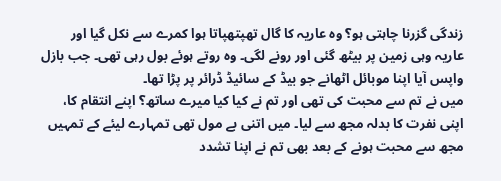زندگی گزرنا چاہتی ہو؟ وہ عاریہ کا گال تھپتھپاتا ہوا کمرے سے نکل گیا اور عاریہ وہی زمین پر بیٹھ گئی اور رونے لگی۔ وہ روتے ہوئے بول رہی تھی۔ جب بازل واپس آیا اپنا موبائل اٹھانے جو بیڈ کے سائیڈ ڈرائر پر پڑا تھا۔
میں نے تم سے محبت کی تھی اور تم نے کیا کیا میرے ساتھ؟ اپنے انتقام کا، اپنی نفرت کا بدلہ مجھ سے لیا۔ میں اتنی بے مول تھی تمہارے لیئے کے تمہیں مجھ سے محبت ہونے کے بعد بھی تم نے اپنا تشدد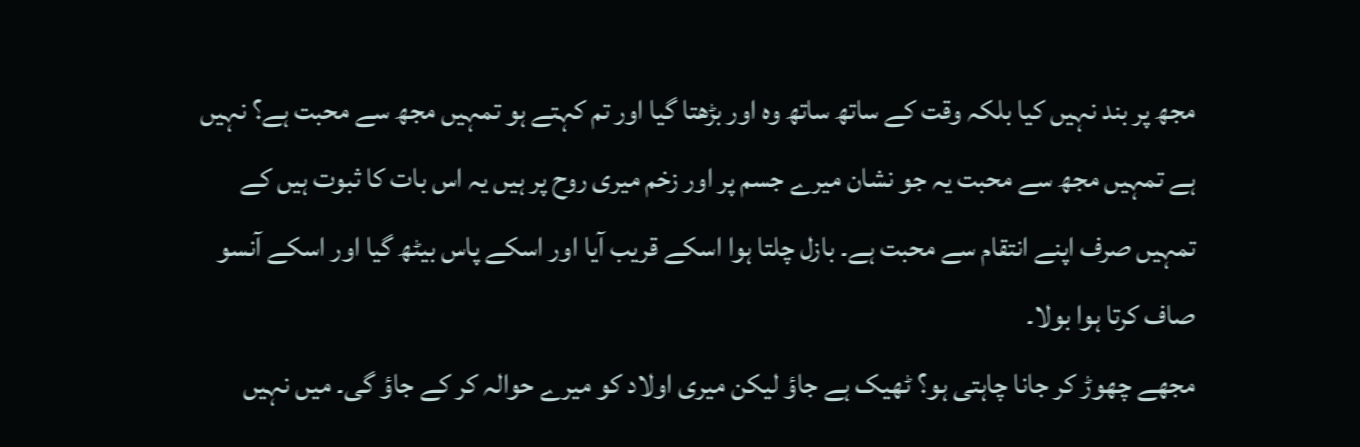مجھ پر بند نہیں کیا بلکہ وقت کے ساتھ ساتھ وہ اور بڑھتا گیا اور تم کہتے ہو تمہیں مجھ سے محبت ہے؟ نہیں ہے تمہیں مجھ سے محبت یہ جو نشان میرے جسم پر اور زخم میری روح پر ہیں یہ اس بات کا ثبوت ہیں کے تمہیں صرف اپنے انتقام سے محبت ہے۔ بازل چلتا ہوا اسکے قریب آیا اور اسکے پاس بیٹھ گیا اور اسکے آنسو صاف کرتا ہوا بولا۔
مجھے چھوڑ کر جانا چاہتی ہو؟ ٹھیک ہے جاؤ لیکن میری اولاد کو میرے حوالہ کر کے جاؤ گی۔ میں نہیں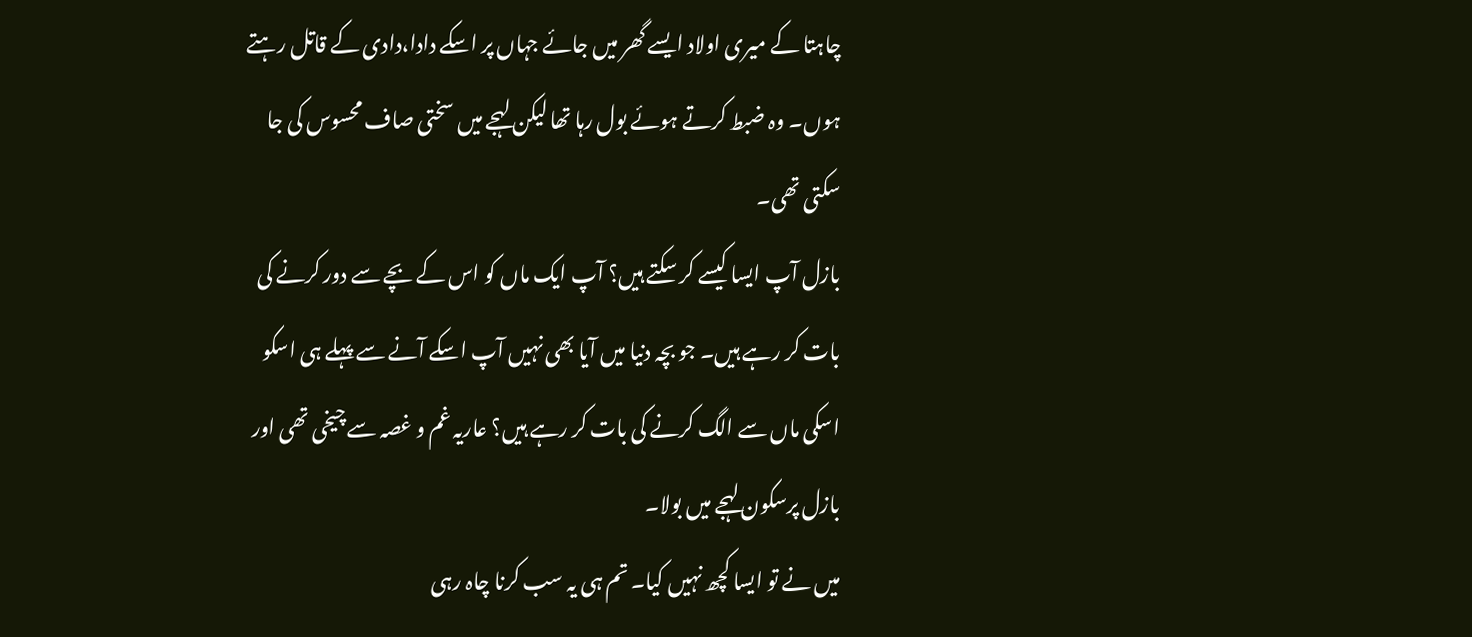چاہتا کے میری اولاد ایسے گھر میں جائے جہاں پر اسکے دادا،دادی کے قاتل رہتے ہوں۔ وہ ضبط کرتے ہوئے بول رہا تھا لیکن لہجے میں سختی صاف محسوس کی جا سکتی تھی۔
بازل آپ ایسا کیسے کر سکتے ہیں؟ آپ ایک ماں کو اس کے بچے سے دور کرنے کی بات کر رہے ہیں۔ جو بچہ دنیا میں آیا بھی نہیں آپ اسکے آنے سے پہلے ہی اسکو اسکی ماں سے الگ کرنے کی بات کر رہے ہیں؟ عاریہ غم و غصہ سے چیخی تھی اور بازل پرسکون لہجے میں بولا۔
میں نے تو ایسا کچھ نہیں کیا۔ تم ہی یہ سب کرنا چاہ رہی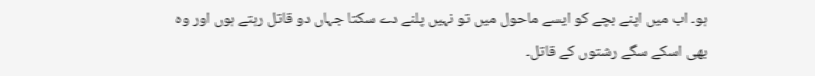ہو۔ اب میں اپنے بچے کو ایسے ماحول میں تو نہیں پلنے دے سکتا جہاں دو قاتل رہتے ہوں اور وہ بھی اسکے سگے رشتوں کے قاتل۔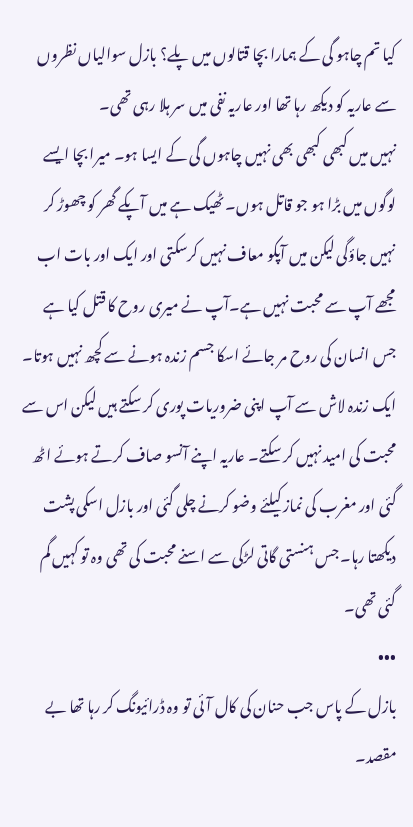کیا تم چاہو گی کے ہمارا بچا قتالوں میں پلے؟ بازل سوالیاں نظروں سے عاریہ کو دیکھ رہا تھا اور عاریہ نفی میں سر ہلا رہی تھی۔
نہیں میں کبھی کبھی بھی نہیں چاہوں گی کے ایسا ہو۔ میرا بچا ایسے لوگوں میں بڑا ہو جو قاتل ہوں۔ ٹھیک ہے میں آپکے گھر کو چھوڑ کر نہیں جاؤگی لیکن میں آپکو معاف نہیں کرسکتی اور ایک اور بات اب مجھے آپ سے محبت نہیں ہے۔آپ نے میری روح کا قتل کیا ہے جس انسان کی روح مر جائے اسکا جسم زندہ ہونے سے کچھ نہیں ہوتا۔ ایک زندہ لاش سے آپ اپنی ضروریات پوری کر سکتے ہیں لیکن اس سے محبت کی امید نہیں کر سکتے۔ عاریہ اپنے آنسو صاف کرتے ہوئے اٹھ گئی اور مغرب کی نماز کیلئے وضو کرنے چلی گئی اور بازل اسکی پشت دیکھتا رہا۔ جس ہنستی گاتی لڑکی سے اسنے محبت کی تھی وہ تو کہیں گم گئی تھی۔
•••
بازل کے پاس جب حنان کی کال آئی تو وہ ڈرائیونگ کر رہا تھا بے مقصد۔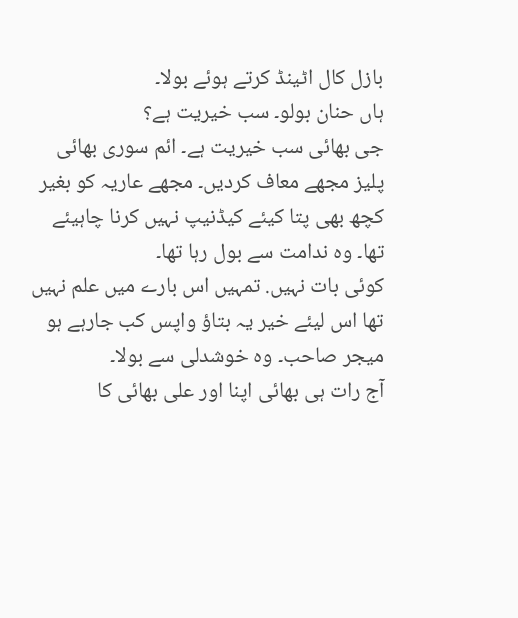بازل کال اٹینڈ کرتے ہوئے بولا۔
ہاں حنان بولو۔ سب خیریت ہے؟
جی بھائی سب خیریت ہے۔ ائم سوری بھائی پلیز مجھے معاف کردیں۔ مجھے عاریہ کو بغیر کچھ بھی پتا کیئے کیڈنیپ نہیں کرنا چاہیئے تھا۔ وہ ندامت سے بول رہا تھا۔
کوئی بات نہیں. تمہیں اس بارے میں علم نہیں تھا اس لیئے خیر یہ بتاؤ واپس کب جارہے ہو میجر صاحب۔ وہ خوشدلی سے بولا۔
آج رات ہی بھائی اپنا اور علی بھائی کا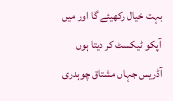بہت خیال رکھیئے گا اور میں آپکو ٹیکسٹ کر دیتا ہوں آڈریس جہاں مشتاق چوہدری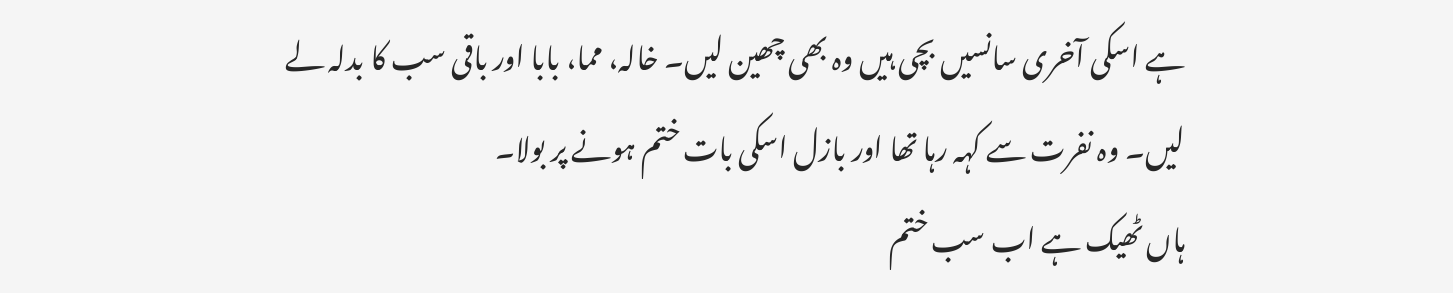ہے اسکی آخری سانسیں بچی ہیں وہ بھی چھین لیں۔ خالہ، مما، بابا اور باقی سب کا بدلہ لے لیں۔ وہ نفرت سے کہہ رہا تھا اور بازل اسکی بات ختم ہونے پر بولا۔
ہاں ٹھیک ہے اب سب ختم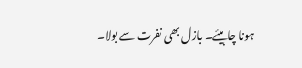ہونا چاہیئے۔ بازل بھی نفرت سے بولا۔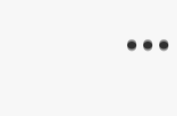•••